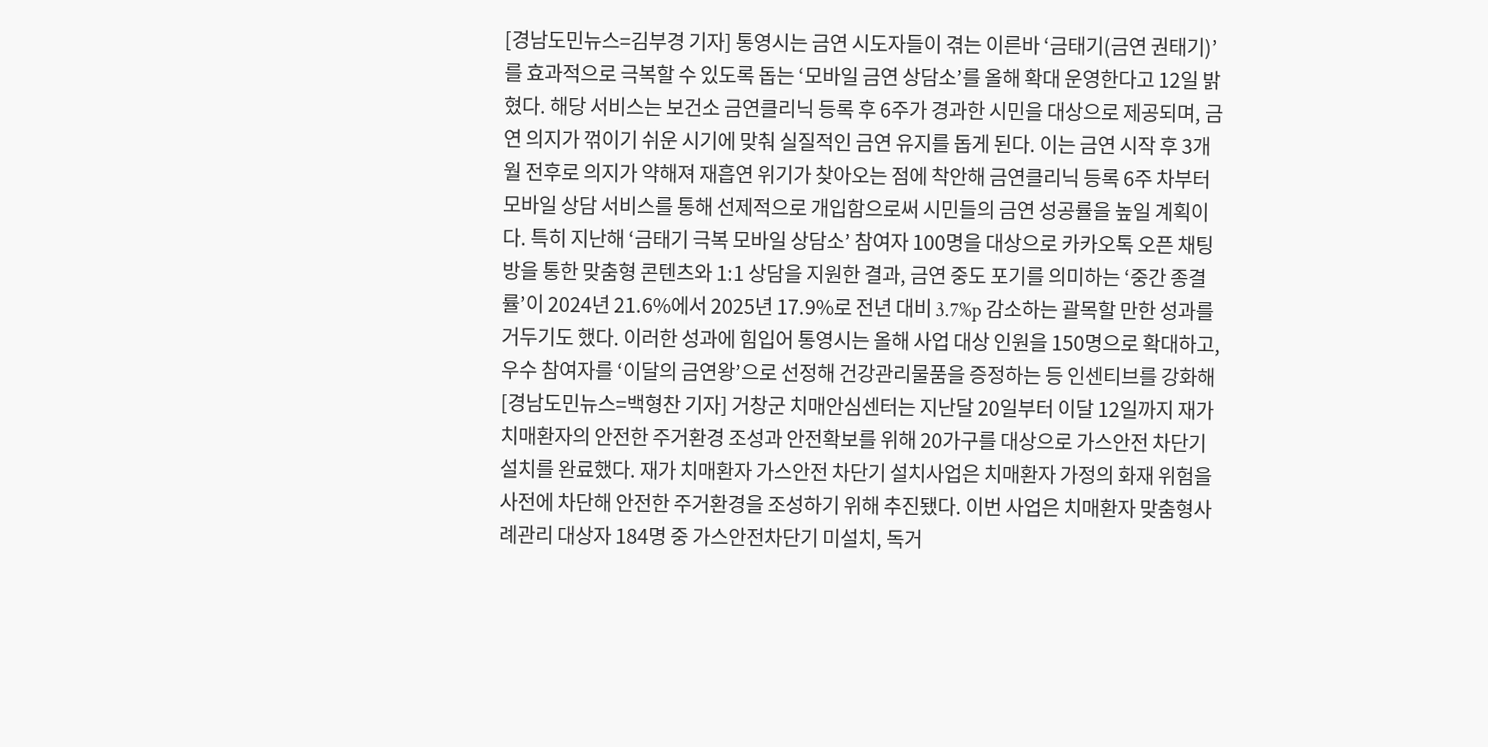[경남도민뉴스=김부경 기자] 통영시는 금연 시도자들이 겪는 이른바 ‘금태기(금연 권태기)’를 효과적으로 극복할 수 있도록 돕는 ‘모바일 금연 상담소’를 올해 확대 운영한다고 12일 밝혔다. 해당 서비스는 보건소 금연클리닉 등록 후 6주가 경과한 시민을 대상으로 제공되며, 금연 의지가 꺾이기 쉬운 시기에 맞춰 실질적인 금연 유지를 돕게 된다. 이는 금연 시작 후 3개월 전후로 의지가 약해져 재흡연 위기가 찾아오는 점에 착안해 금연클리닉 등록 6주 차부터 모바일 상담 서비스를 통해 선제적으로 개입함으로써 시민들의 금연 성공률을 높일 계획이다. 특히 지난해 ‘금태기 극복 모바일 상담소’ 참여자 100명을 대상으로 카카오톡 오픈 채팅방을 통한 맞춤형 콘텐츠와 1:1 상담을 지원한 결과, 금연 중도 포기를 의미하는 ‘중간 종결률’이 2024년 21.6%에서 2025년 17.9%로 전년 대비 3.7%p 감소하는 괄목할 만한 성과를 거두기도 했다. 이러한 성과에 힘입어 통영시는 올해 사업 대상 인원을 150명으로 확대하고, 우수 참여자를 ‘이달의 금연왕’으로 선정해 건강관리물품을 증정하는 등 인센티브를 강화해
[경남도민뉴스=백형찬 기자] 거창군 치매안심센터는 지난달 20일부터 이달 12일까지 재가 치매환자의 안전한 주거환경 조성과 안전확보를 위해 20가구를 대상으로 가스안전 차단기 설치를 완료했다. 재가 치매환자 가스안전 차단기 설치사업은 치매환자 가정의 화재 위험을 사전에 차단해 안전한 주거환경을 조성하기 위해 추진됐다. 이번 사업은 치매환자 맞춤형사례관리 대상자 184명 중 가스안전차단기 미설치, 독거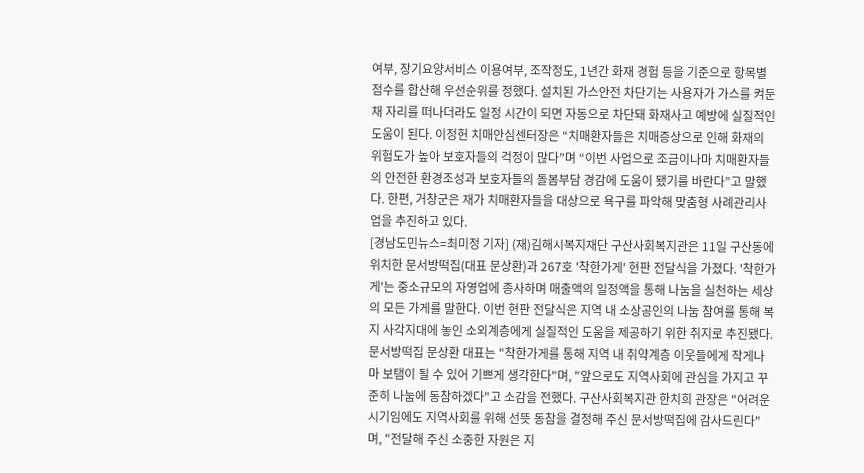여부, 장기요양서비스 이용여부, 조작정도, 1년간 화재 경험 등을 기준으로 항목별 점수를 합산해 우선순위를 정했다. 설치된 가스안전 차단기는 사용자가 가스를 켜둔 채 자리를 떠나더라도 일정 시간이 되면 자동으로 차단돼 화재사고 예방에 실질적인 도움이 된다. 이정헌 치매안심센터장은 “치매환자들은 치매증상으로 인해 화재의 위험도가 높아 보호자들의 걱정이 많다”며 “이번 사업으로 조금이나마 치매환자들의 안전한 환경조성과 보호자들의 돌봄부담 경감에 도움이 됐기를 바란다”고 말했다. 한편, 거창군은 재가 치매환자들을 대상으로 욕구를 파악해 맞춤형 사례관리사업을 추진하고 있다.
[경남도민뉴스=최미정 기자] (재)김해시복지재단 구산사회복지관은 11일 구산동에 위치한 문서방떡집(대표 문상환)과 267호 '착한가게' 현판 전달식을 가졌다. '착한가게'는 중소규모의 자영업에 종사하며 매출액의 일정액을 통해 나눔을 실천하는 세상의 모든 가게를 말한다. 이번 현판 전달식은 지역 내 소상공인의 나눔 참여를 통해 복지 사각지대에 놓인 소외계층에게 실질적인 도움을 제공하기 위한 취지로 추진됐다. 문서방떡집 문상환 대표는 "착한가게를 통해 지역 내 취약계층 이웃들에게 작게나마 보탬이 될 수 있어 기쁘게 생각한다"며, "앞으로도 지역사회에 관심을 가지고 꾸준히 나눔에 동참하겠다"고 소감을 전했다. 구산사회복지관 한치희 관장은 "어려운 시기임에도 지역사회를 위해 선뜻 동참을 결정해 주신 문서방떡집에 감사드린다"며, "전달해 주신 소중한 자원은 지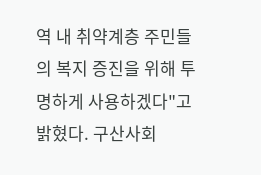역 내 취약계층 주민들의 복지 증진을 위해 투명하게 사용하겠다"고 밝혔다. 구산사회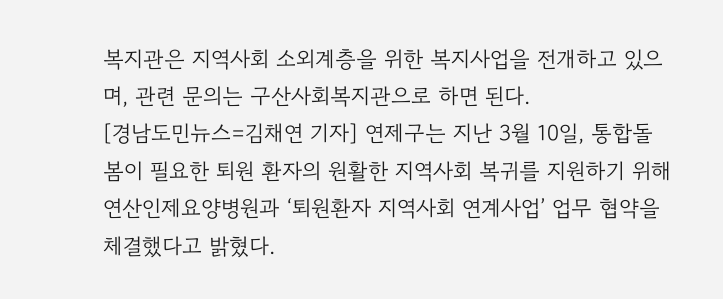복지관은 지역사회 소외계층을 위한 복지사업을 전개하고 있으며, 관련 문의는 구산사회복지관으로 하면 된다.
[경남도민뉴스=김채연 기자] 연제구는 지난 3월 10일, 통합돌봄이 필요한 퇴원 환자의 원활한 지역사회 복귀를 지원하기 위해 연산인제요양병원과 ‘퇴원환자 지역사회 연계사업’ 업무 협약을 체결했다고 밝혔다.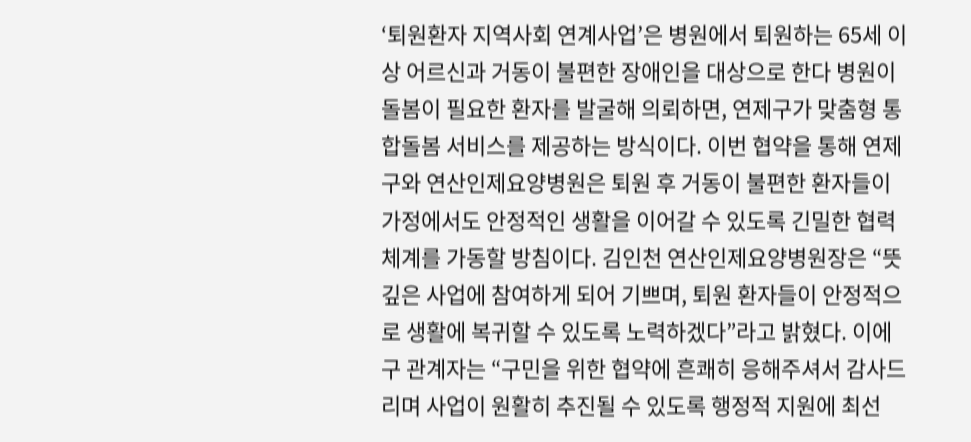‘퇴원환자 지역사회 연계사업’은 병원에서 퇴원하는 65세 이상 어르신과 거동이 불편한 장애인을 대상으로 한다 병원이 돌봄이 필요한 환자를 발굴해 의뢰하면, 연제구가 맞춤형 통합돌봄 서비스를 제공하는 방식이다. 이번 협약을 통해 연제구와 연산인제요양병원은 퇴원 후 거동이 불편한 환자들이 가정에서도 안정적인 생활을 이어갈 수 있도록 긴밀한 협력 체계를 가동할 방침이다. 김인천 연산인제요양병원장은 “뜻깊은 사업에 참여하게 되어 기쁘며, 퇴원 환자들이 안정적으로 생활에 복귀할 수 있도록 노력하겠다”라고 밝혔다. 이에 구 관계자는 “구민을 위한 협약에 흔쾌히 응해주셔서 감사드리며 사업이 원활히 추진될 수 있도록 행정적 지원에 최선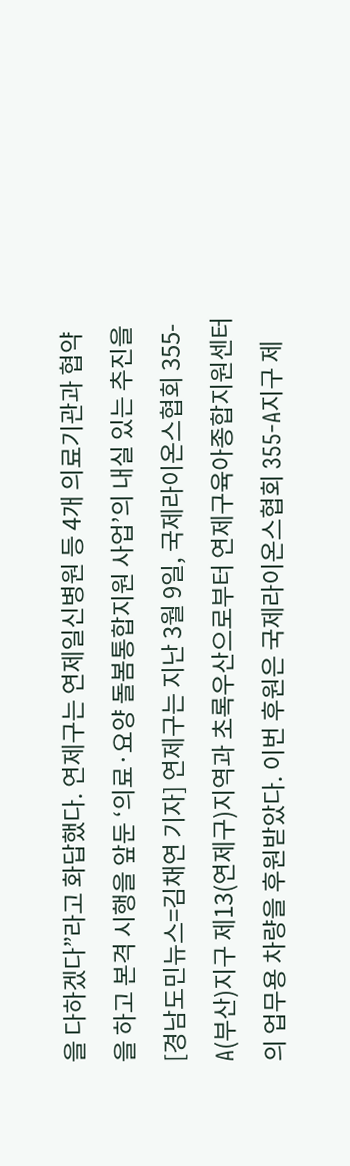을 다하겠다”라고 화답했다. 연제구는 연제일신병원 등 4개 의료기관과 협약을 하고 본격 시행을 앞둔 ‘의료·요양 돌봄통합지원 사업’의 내실 있는 추진을
[경남도민뉴스=김채연 기자] 연제구는 지난 3월 9일, 국제라이온스협회 355-A(부산)지구 제13(연제구)지역과 초록우산으로부터 연제구육아종합지원센터의 업무용 차량을 후원받았다. 이번 후원은 국제라이온스협회 355-A지구 제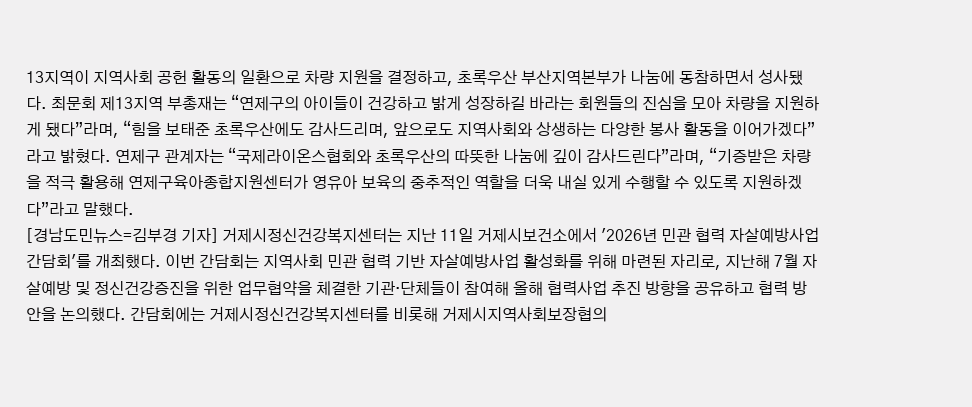13지역이 지역사회 공헌 활동의 일환으로 차량 지원을 결정하고, 초록우산 부산지역본부가 나눔에 동참하면서 성사됐다. 최문회 제13지역 부총재는 “연제구의 아이들이 건강하고 밝게 성장하길 바라는 회원들의 진심을 모아 차량을 지원하게 됐다”라며, “힘을 보태준 초록우산에도 감사드리며, 앞으로도 지역사회와 상생하는 다양한 봉사 활동을 이어가겠다”라고 밝혔다. 연제구 관계자는 “국제라이온스협회와 초록우산의 따뜻한 나눔에 깊이 감사드린다”라며, “기증받은 차량을 적극 활용해 연제구육아종합지원센터가 영유아 보육의 중추적인 역할을 더욱 내실 있게 수행할 수 있도록 지원하겠다”라고 말했다.
[경남도민뉴스=김부경 기자] 거제시정신건강복지센터는 지난 11일 거제시보건소에서 '2026년 민관 협력 자살예방사업 간담회'를 개최했다. 이번 간담회는 지역사회 민관 협력 기반 자살예방사업 활성화를 위해 마련된 자리로, 지난해 7월 자살예방 및 정신건강증진을 위한 업무협약을 체결한 기관·단체들이 참여해 올해 협력사업 추진 방향을 공유하고 협력 방안을 논의했다. 간담회에는 거제시정신건강복지센터를 비롯해 거제시지역사회보장협의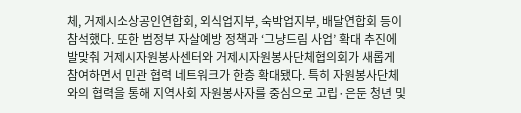체, 거제시소상공인연합회, 외식업지부, 숙박업지부, 배달연합회 등이 참석했다. 또한 범정부 자살예방 정책과 ‘그냥드림 사업’ 확대 추진에 발맞춰 거제시자원봉사센터와 거제시자원봉사단체협의회가 새롭게 참여하면서 민관 협력 네트워크가 한층 확대됐다. 특히 자원봉사단체와의 협력을 통해 지역사회 자원봉사자를 중심으로 고립·은둔 청년 및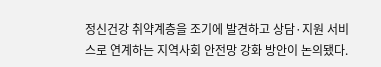정신건강 취약계층을 조기에 발견하고 상담·지원 서비스로 연계하는 지역사회 안전망 강화 방안이 논의됐다.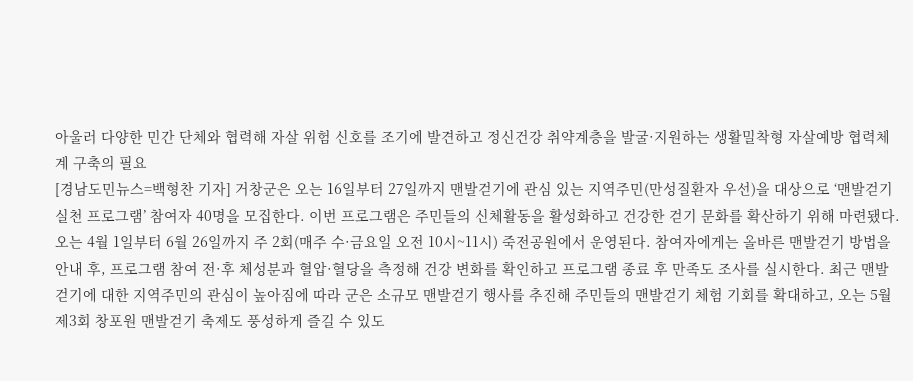아울러 다양한 민간 단체와 협력해 자살 위험 신호를 조기에 발견하고 정신건강 취약계층을 발굴·지원하는 생활밀착형 자살예방 협력체계 구축의 필요
[경남도민뉴스=백형찬 기자] 거창군은 오는 16일부터 27일까지 맨발걷기에 관심 있는 지역주민(만성질환자 우선)을 대상으로 ‘맨발걷기 실천 프로그램’ 참여자 40명을 모집한다. 이번 프로그램은 주민들의 신체활동을 활성화하고 건강한 걷기 문화를 확산하기 위해 마련됐다. 오는 4월 1일부터 6월 26일까지 주 2회(매주 수·금요일 오전 10시~11시) 죽전공원에서 운영된다. 참여자에게는 올바른 맨발걷기 방법을 안내 후, 프로그램 참여 전·후 체성분과 혈압·혈당을 측정해 건강 변화를 확인하고 프로그램 종료 후 만족도 조사를 실시한다. 최근 맨발걷기에 대한 지역주민의 관심이 높아짐에 따라 군은 소규모 맨발걷기 행사를 추진해 주민들의 맨발걷기 체험 기회를 확대하고, 오는 5월 제3회 창포원 맨발걷기 축제도 풍성하게 즐길 수 있도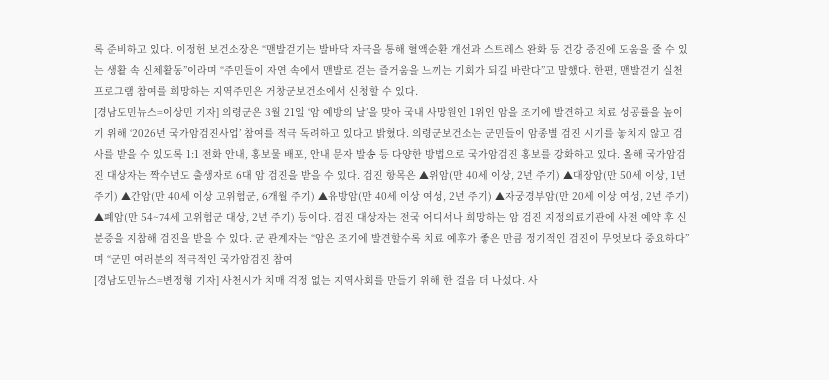록 준비하고 있다. 이정헌 보건소장은 “맨발걷기는 발바닥 자극을 통해 혈액순환 개선과 스트레스 완화 등 건강 증진에 도움을 줄 수 있는 생활 속 신체활동”이라며 “주민들이 자연 속에서 맨발로 걷는 즐거움을 느끼는 기회가 되길 바란다”고 말했다. 한편, 맨발걷기 실천 프로그램 참여를 희망하는 지역주민은 거창군보건소에서 신청할 수 있다.
[경남도민뉴스=이상민 기자] 의령군은 3월 21일 ‘암 예방의 날’을 맞아 국내 사망원인 1위인 암을 조기에 발견하고 치료 성공률을 높이기 위해 ‘2026년 국가암검진사업’ 참여를 적극 독려하고 있다고 밝혔다. 의령군보건소는 군민들이 암종별 검진 시기를 놓치지 않고 검사를 받을 수 있도록 1:1 전화 안내, 홍보물 배포, 안내 문자 발송 등 다양한 방법으로 국가암검진 홍보를 강화하고 있다. 올해 국가암검진 대상자는 짝수년도 출생자로 6대 암 검진을 받을 수 있다. 검진 항목은 ▲위암(만 40세 이상, 2년 주기) ▲대장암(만 50세 이상, 1년 주기) ▲간암(만 40세 이상 고위험군, 6개월 주기) ▲유방암(만 40세 이상 여성, 2년 주기) ▲자궁경부암(만 20세 이상 여성, 2년 주기) ▲폐암(만 54~74세 고위험군 대상, 2년 주기) 등이다. 검진 대상자는 전국 어디서나 희망하는 암 검진 지정의료기관에 사전 예약 후 신분증을 지참해 검진을 받을 수 있다. 군 관계자는 “암은 조기에 발견할수록 치료 예후가 좋은 만큼 정기적인 검진이 무엇보다 중요하다”며 “군민 여러분의 적극적인 국가암검진 참여
[경남도민뉴스=변정형 기자] 사천시가 치매 걱정 없는 지역사회를 만들기 위해 한 걸음 더 나섰다. 사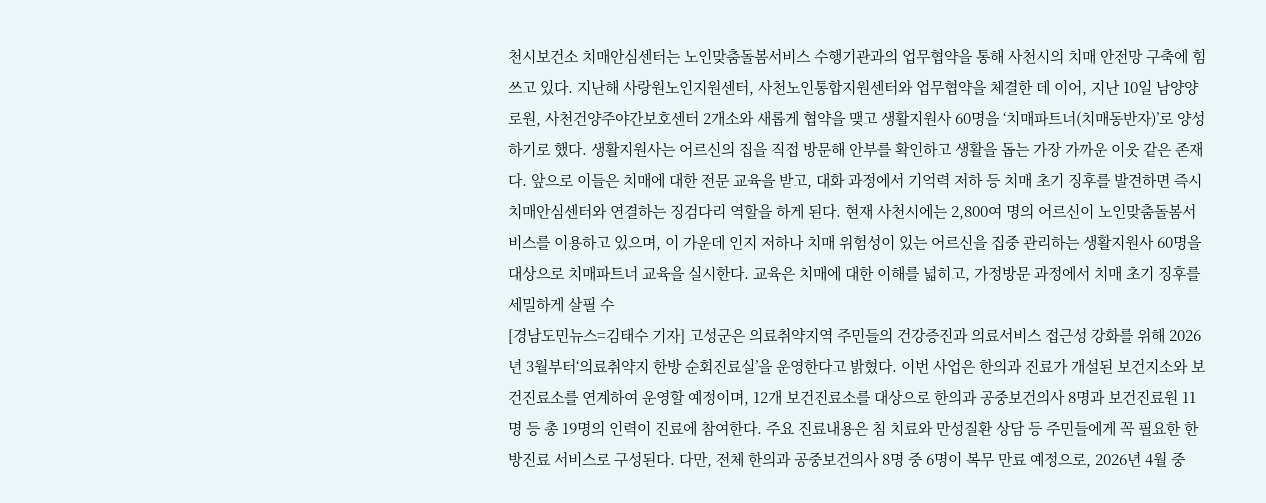천시보건소 치매안심센터는 노인맞춤돌봄서비스 수행기관과의 업무협약을 통해 사천시의 치매 안전망 구축에 힘쓰고 있다. 지난해 사랑원노인지원센터, 사천노인통합지원센터와 업무협약을 체결한 데 이어, 지난 10일 남양양로원, 사천건양주야간보호센터 2개소와 새롭게 협약을 맺고 생활지원사 60명을 ‘치매파트너(치매동반자)’로 양성하기로 했다. 생활지원사는 어르신의 집을 직접 방문해 안부를 확인하고 생활을 돕는 가장 가까운 이웃 같은 존재다. 앞으로 이들은 치매에 대한 전문 교육을 받고, 대화 과정에서 기억력 저하 등 치매 초기 징후를 발견하면 즉시 치매안심센터와 연결하는 징검다리 역할을 하게 된다. 현재 사천시에는 2,800여 명의 어르신이 노인맞춤돌봄서비스를 이용하고 있으며, 이 가운데 인지 저하나 치매 위험성이 있는 어르신을 집중 관리하는 생활지원사 60명을 대상으로 치매파트너 교육을 실시한다. 교육은 치매에 대한 이해를 넓히고, 가정방문 과정에서 치매 초기 징후를 세밀하게 살필 수
[경남도민뉴스=김태수 기자] 고성군은 의료취약지역 주민들의 건강증진과 의료서비스 접근성 강화를 위해 2026년 3월부터‘의료취약지 한방 순회진료실’을 운영한다고 밝혔다. 이번 사업은 한의과 진료가 개설된 보건지소와 보건진료소를 연계하여 운영할 예정이며, 12개 보건진료소를 대상으로 한의과 공중보건의사 8명과 보건진료원 11명 등 총 19명의 인력이 진료에 참여한다. 주요 진료내용은 침 치료와 만성질환 상담 등 주민들에게 꼭 필요한 한방진료 서비스로 구성된다. 다만, 전체 한의과 공중보건의사 8명 중 6명이 복무 만료 예정으로, 2026년 4월 중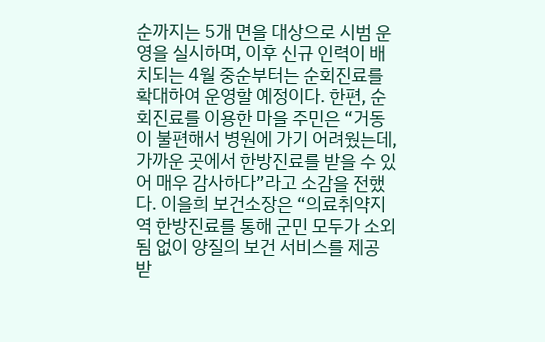순까지는 5개 면을 대상으로 시범 운영을 실시하며, 이후 신규 인력이 배치되는 4월 중순부터는 순회진료를 확대하여 운영할 예정이다. 한편, 순회진료를 이용한 마을 주민은 “거동이 불편해서 병원에 가기 어려웠는데, 가까운 곳에서 한방진료를 받을 수 있어 매우 감사하다”라고 소감을 전했다. 이을희 보건소장은 “의료취약지역 한방진료를 통해 군민 모두가 소외됨 없이 양질의 보건 서비스를 제공 받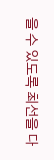을 수 있도록 최선을 다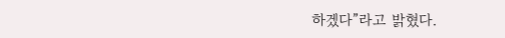하겠다”라고 밝혔다.